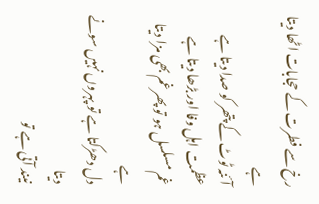رخ سے فطرت کے حجابات اٹھا دیتا ہے
آئنہ ٹوٹ کے پتھر کو صدا دیتا ہے
عظمت اہل وفا اور بڑھا دیتا ہے
غم مسلسل ہو تو پھر غم بھی مزا دیتا ہے
دل دھڑکتا ہے تو پہروں نہیں سونے دیتا
نیند آتی ہے تو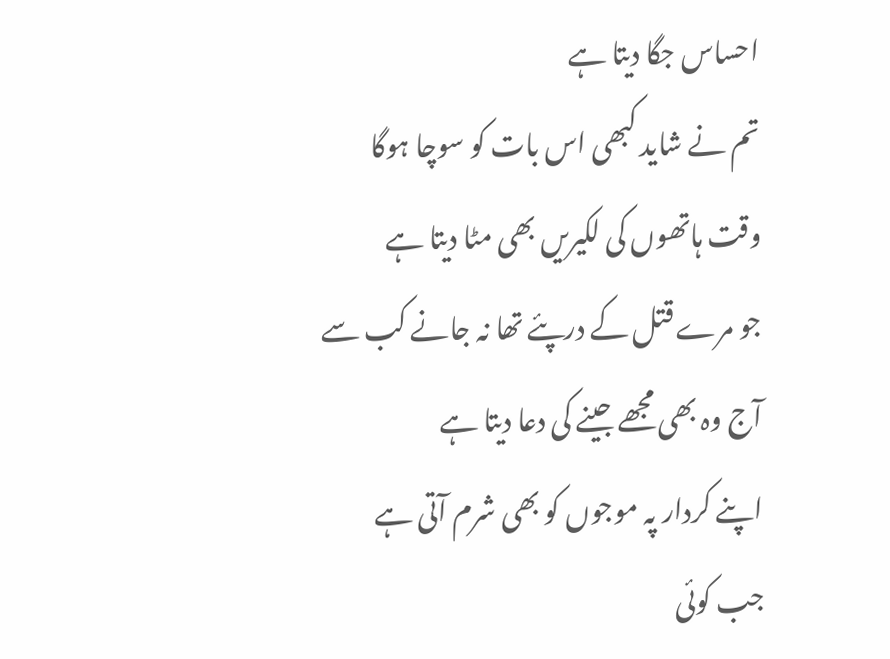احساس جگا دیتا ہے
تم نے شاید کبھی اس بات کو سوچا ہوگا
وقت ہاتھوں کی لکیریں بھی مٹا دیتا ہے
جو مرے قتل کے درپئے تھا نہ جانے کب سے
آج وہ بھی مجھے جینے کی دعا دیتا ہے
اپنے کردار پہ موجوں کو بھی شرم آتی ہے
جب کوئی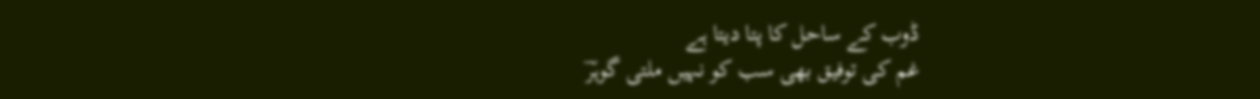ڈوب کے ساحل کا پتا دیتا ہے
غم کی توفیق بھی سب کو نہیں ملتی گوہرؔ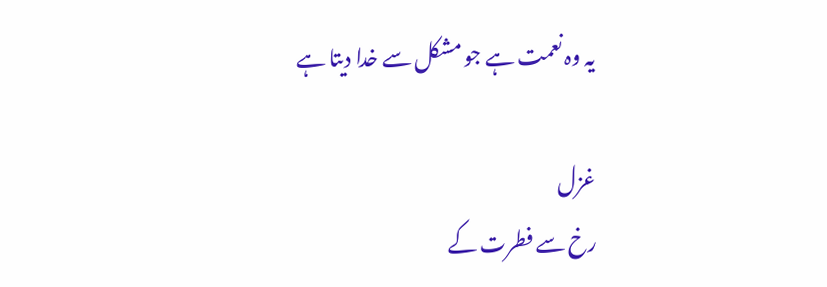یہ وہ نعمت ہے جو مشکل سے خدا دیتا ہے

غزل
رخ سے فطرت کے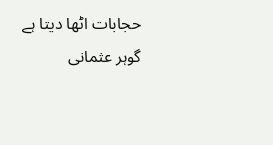حجابات اٹھا دیتا ہے
گوہر عثمانی